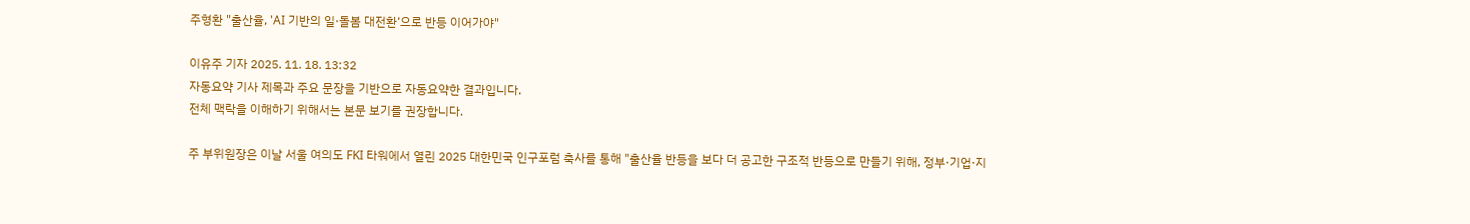주형환 "출산율, 'AI 기반의 일·돌봄 대전환‘으로 반등 이어가야"

이유주 기자 2025. 11. 18. 13:32
자동요약 기사 제목과 주요 문장을 기반으로 자동요약한 결과입니다.
전체 맥락을 이해하기 위해서는 본문 보기를 권장합니다.

주 부위원장은 이날 서울 여의도 FKI 타워에서 열린 2025 대한민국 인구포럼 축사를 통해 "출산율 반등을 보다 더 공고한 구조적 반등으로 만들기 위해, 정부·기업·지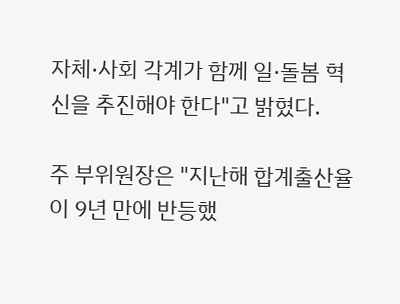자체·사회 각계가 함께 일·돌봄 혁신을 추진해야 한다"고 밝혔다.

주 부위원장은 "지난해 합계출산율이 9년 만에 반등했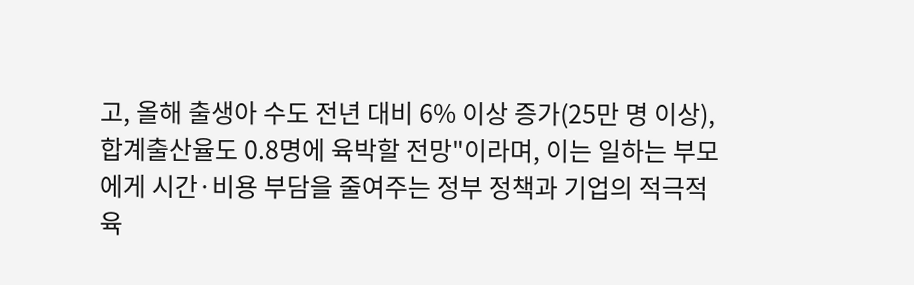고, 올해 출생아 수도 전년 대비 6% 이상 증가(25만 명 이상), 합계출산율도 0.8명에 육박할 전망"이라며, 이는 일하는 부모에게 시간·비용 부담을 줄여주는 정부 정책과 기업의 적극적 육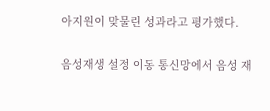아지원이 맞물린 성과라고 평가했다.

음성재생 설정 이동 통신망에서 음성 재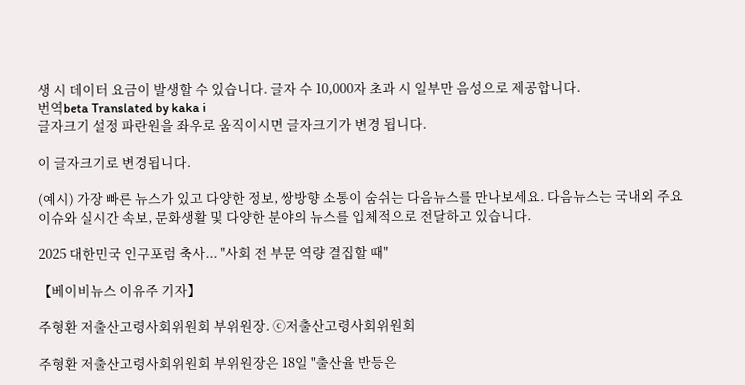생 시 데이터 요금이 발생할 수 있습니다. 글자 수 10,000자 초과 시 일부만 음성으로 제공합니다.
번역beta Translated by kaka i
글자크기 설정 파란원을 좌우로 움직이시면 글자크기가 변경 됩니다.

이 글자크기로 변경됩니다.

(예시) 가장 빠른 뉴스가 있고 다양한 정보, 쌍방향 소통이 숨쉬는 다음뉴스를 만나보세요. 다음뉴스는 국내외 주요이슈와 실시간 속보, 문화생활 및 다양한 분야의 뉴스를 입체적으로 전달하고 있습니다.

2025 대한민국 인구포럼 축사... "사회 전 부문 역량 결집할 때"

【베이비뉴스 이유주 기자】

주형환 저출산고령사회위원회 부위원장. ⓒ저출산고령사회위원회

주형환 저출산고령사회위원회 부위원장은 18일 "출산율 반등은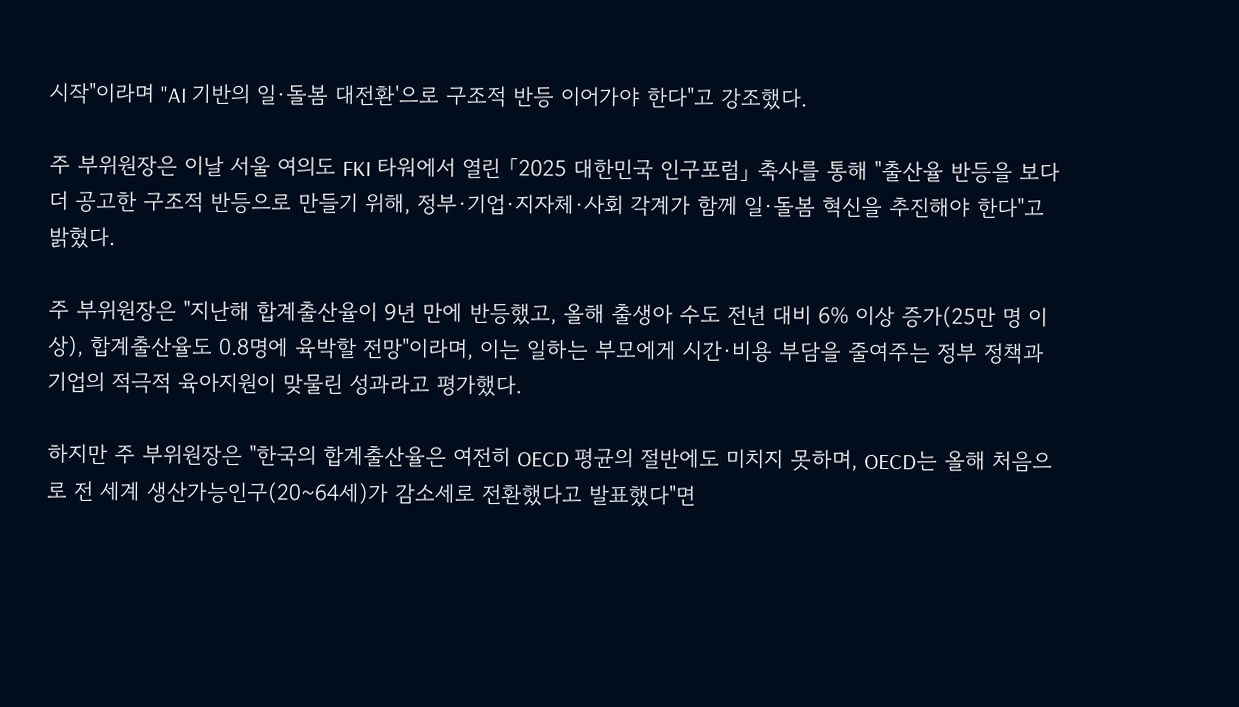시작"이라며 "AI 기반의 일·돌봄 대전환'으로 구조적 반등 이어가야 한다"고 강조했다.

주 부위원장은 이날 서울 여의도 FKI 타워에서 열린 「2025 대한민국 인구포럼」 축사를 통해 "출산율 반등을 보다 더 공고한 구조적 반등으로 만들기 위해, 정부·기업·지자체·사회 각계가 함께 일·돌봄 혁신을 추진해야 한다"고 밝혔다.

주 부위원장은 "지난해 합계출산율이 9년 만에 반등했고, 올해 출생아 수도 전년 대비 6% 이상 증가(25만 명 이상), 합계출산율도 0.8명에 육박할 전망"이라며, 이는 일하는 부모에게 시간·비용 부담을 줄여주는 정부 정책과 기업의 적극적 육아지원이 맞물린 성과라고 평가했다.

하지만 주 부위원장은 "한국의 합계출산율은 여전히 OECD 평균의 절반에도 미치지 못하며, OECD는 올해 처음으로 전 세계 생산가능인구(20~64세)가 감소세로 전환했다고 발표했다"면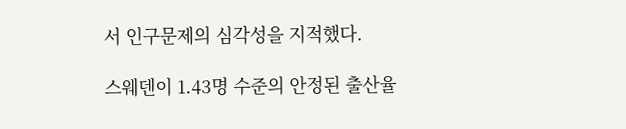서 인구문제의 심각성을 지적했다.

스웨덴이 1.43명 수준의 안정된 출산율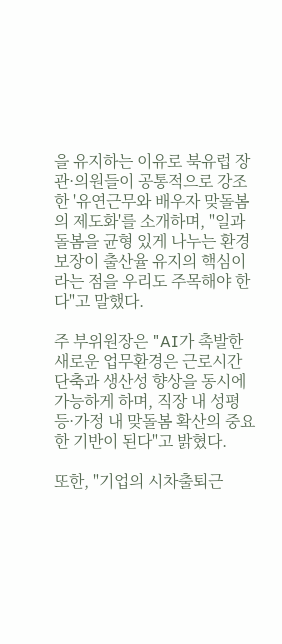을 유지하는 이유로 북유럽 장관·의원들이 공통적으로 강조한 '유연근무와 배우자 맞돌봄의 제도화'를 소개하며, "일과 돌봄을 균형 있게 나누는 환경 보장이 출산율 유지의 핵심이라는 점을 우리도 주목해야 한다"고 말했다.

주 부위원장은 "AI가 촉발한 새로운 업무환경은 근로시간 단축과 생산성 향상을 동시에 가능하게 하며, 직장 내 성평등·가정 내 맞돌봄 확산의 중요한 기반이 된다"고 밝혔다.

또한, "기업의 시차출퇴근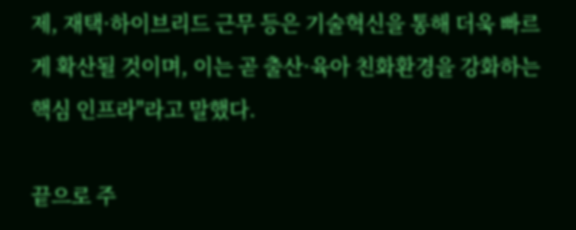제, 재택·하이브리드 근무 등은 기술혁신을 통해 더욱 빠르게 확산될 것이며, 이는 곧 출산·육아 친화환경을 강화하는 핵심 인프라"라고 말했다.

끝으로 주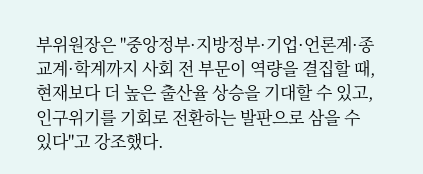부위원장은 "중앙정부·지방정부·기업·언론계·종교계·학계까지 사회 전 부문이 역량을 결집할 때, 현재보다 더 높은 출산율 상승을 기대할 수 있고, 인구위기를 기회로 전환하는 발판으로 삼을 수 있다"고 강조했다.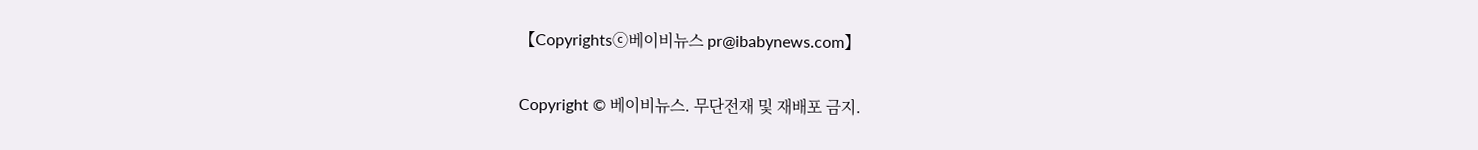【Copyrightsⓒ베이비뉴스 pr@ibabynews.com】

Copyright © 베이비뉴스. 무단전재 및 재배포 금지.